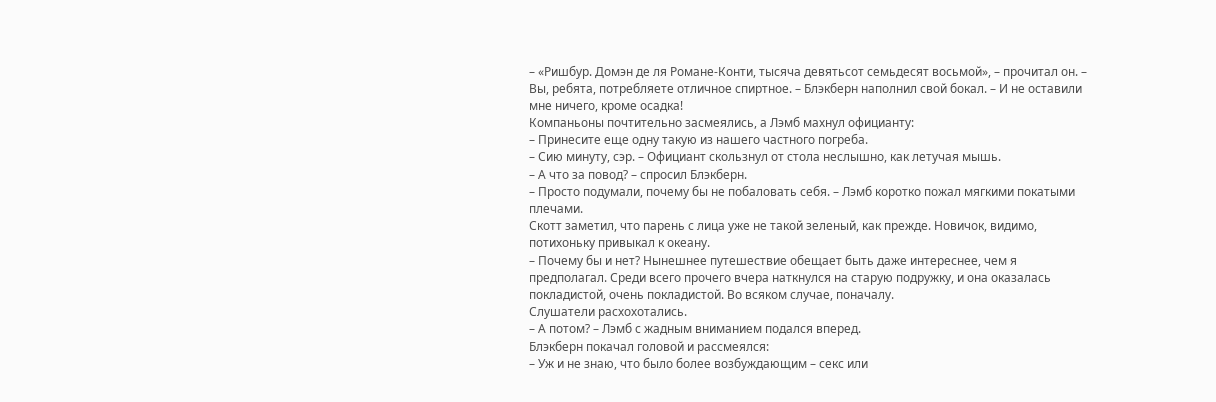– «Ришбур. Домэн де ля Романе-Конти, тысяча девятьсот семьдесят восьмой», – прочитал он. – Вы, ребята, потребляете отличное спиртное. – Блэкберн наполнил свой бокал. – И не оставили мне ничего, кроме осадка!
Компаньоны почтительно засмеялись, а Лэмб махнул официанту:
– Принесите еще одну такую из нашего частного погреба.
– Сию минуту, сэр. – Официант скользнул от стола неслышно, как летучая мышь.
– А что за повод? – спросил Блэкберн.
– Просто подумали, почему бы не побаловать себя. – Лэмб коротко пожал мягкими покатыми плечами.
Скотт заметил, что парень с лица уже не такой зеленый, как прежде. Новичок, видимо, потихоньку привыкал к океану.
– Почему бы и нет? Нынешнее путешествие обещает быть даже интереснее, чем я предполагал. Среди всего прочего вчера наткнулся на старую подружку, и она оказалась покладистой, очень покладистой. Во всяком случае, поначалу.
Слушатели расхохотались.
– А потом? – Лэмб с жадным вниманием подался вперед.
Блэкберн покачал головой и рассмеялся:
– Уж и не знаю, что было более возбуждающим – секс или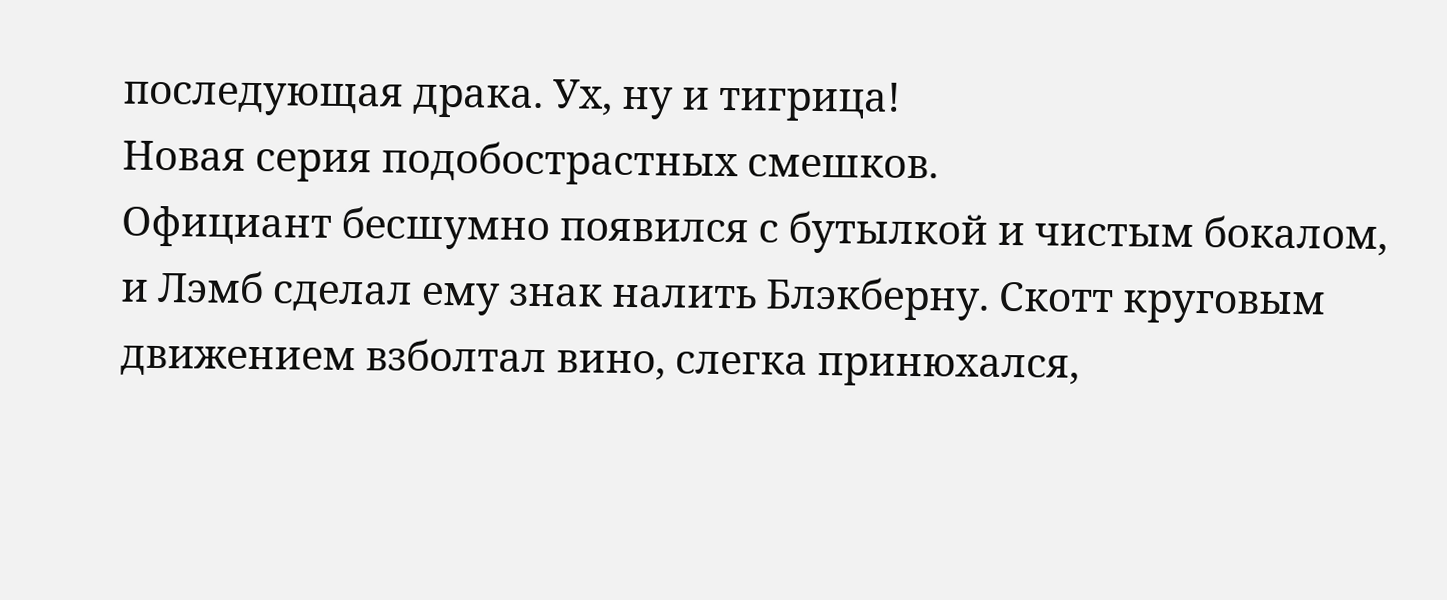последующая драка. Ух, ну и тигрица!
Новая серия подобострастных смешков.
Официант бесшумно появился с бутылкой и чистым бокалом, и Лэмб сделал ему знак налить Блэкберну. Скотт круговым движением взболтал вино, слегка принюхался,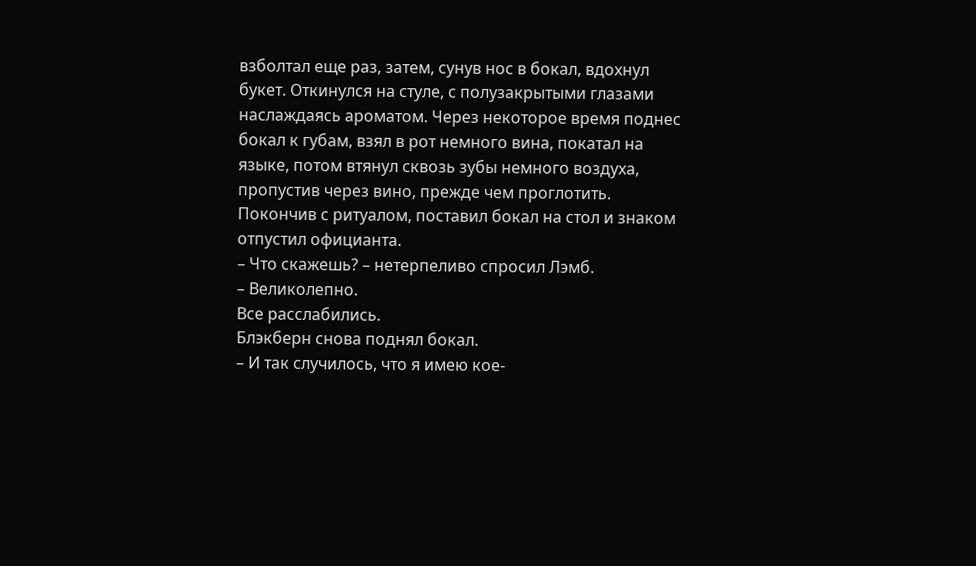взболтал еще раз, затем, сунув нос в бокал, вдохнул букет. Откинулся на стуле, с полузакрытыми глазами наслаждаясь ароматом. Через некоторое время поднес бокал к губам, взял в рот немного вина, покатал на языке, потом втянул сквозь зубы немного воздуха, пропустив через вино, прежде чем проглотить. Покончив с ритуалом, поставил бокал на стол и знаком отпустил официанта.
– Что скажешь? – нетерпеливо спросил Лэмб.
– Великолепно.
Все расслабились.
Блэкберн снова поднял бокал.
– И так случилось, что я имею кое-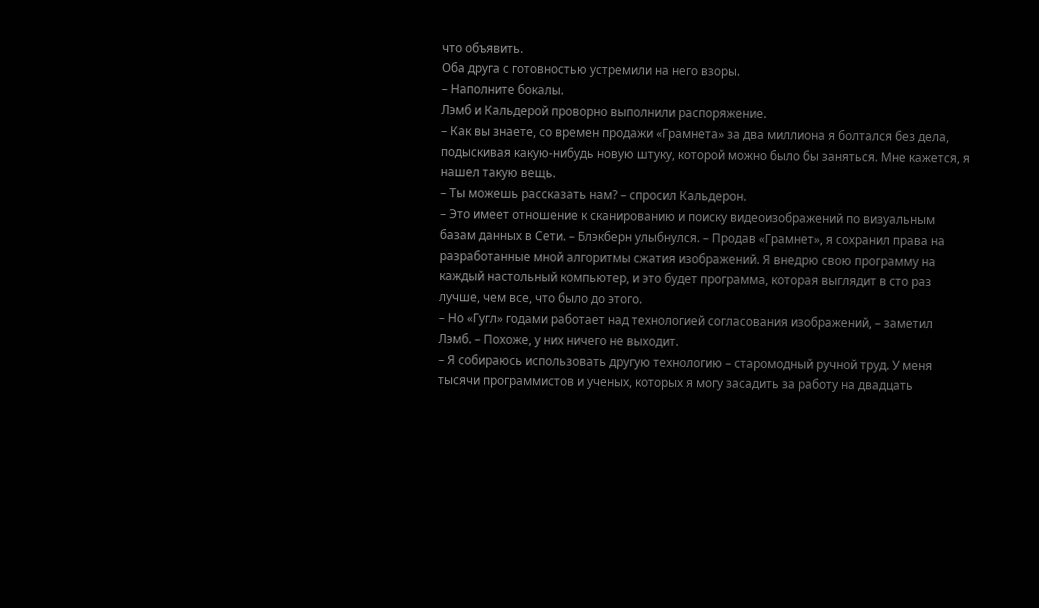что объявить.
Оба друга с готовностью устремили на него взоры.
– Наполните бокалы.
Лэмб и Кальдерой проворно выполнили распоряжение.
– Как вы знаете, со времен продажи «Грамнета» за два миллиона я болтался без дела, подыскивая какую-нибудь новую штуку, которой можно было бы заняться. Мне кажется, я нашел такую вещь.
– Ты можешь рассказать нам? – спросил Кальдерон.
– Это имеет отношение к сканированию и поиску видеоизображений по визуальным базам данных в Сети. – Блэкберн улыбнулся. – Продав «Грамнет», я сохранил права на разработанные мной алгоритмы сжатия изображений. Я внедрю свою программу на каждый настольный компьютер, и это будет программа, которая выглядит в сто раз лучше, чем все, что было до этого.
– Но «Гугл» годами работает над технологией согласования изображений, – заметил Лэмб. – Похоже, у них ничего не выходит.
– Я собираюсь использовать другую технологию – старомодный ручной труд. У меня тысячи программистов и ученых, которых я могу засадить за работу на двадцать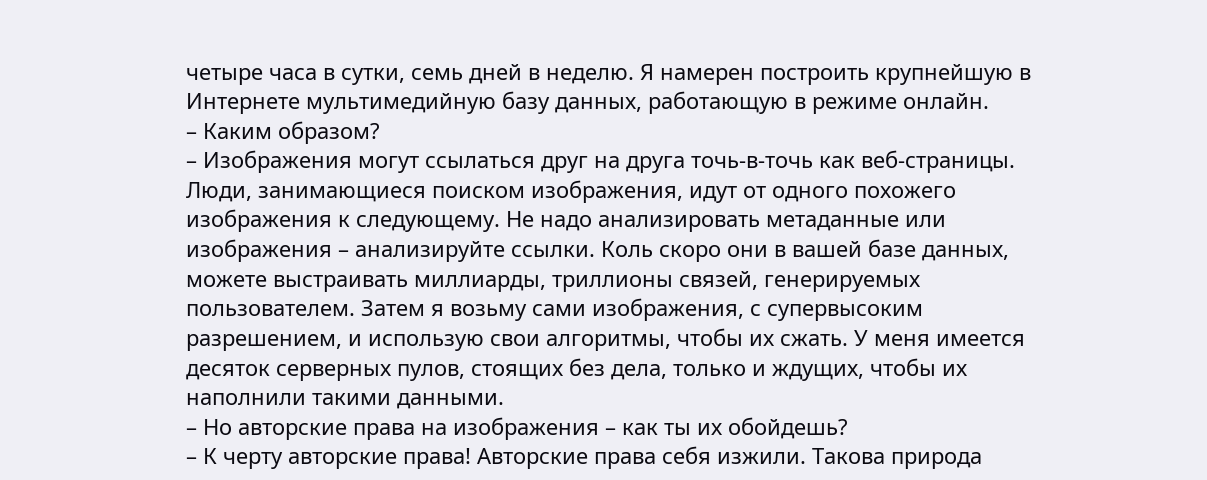четыре часа в сутки, семь дней в неделю. Я намерен построить крупнейшую в Интернете мультимедийную базу данных, работающую в режиме онлайн.
– Каким образом?
– Изображения могут ссылаться друг на друга точь-в-точь как веб-страницы. Люди, занимающиеся поиском изображения, идут от одного похожего изображения к следующему. Не надо анализировать метаданные или изображения – анализируйте ссылки. Коль скоро они в вашей базе данных, можете выстраивать миллиарды, триллионы связей, генерируемых пользователем. Затем я возьму сами изображения, с супервысоким разрешением, и использую свои алгоритмы, чтобы их сжать. У меня имеется десяток серверных пулов, стоящих без дела, только и ждущих, чтобы их наполнили такими данными.
– Но авторские права на изображения – как ты их обойдешь?
– К черту авторские права! Авторские права себя изжили. Такова природа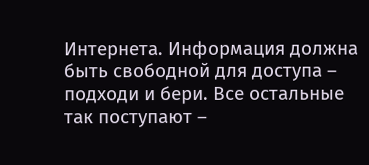Интернета. Информация должна быть свободной для доступа – подходи и бери. Все остальные так поступают –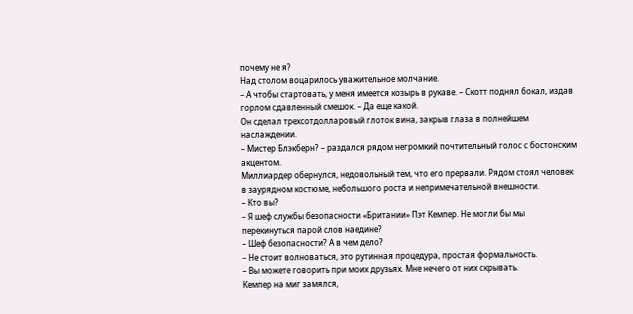почему не я?
Над столом воцарилось уважительное молчание.
– А чтобы стартовать, у меня имеется козырь в рукаве. – Скотт поднял бокал, издав горлом сдавленный смешок. – Да еще какой.
Он сделал трехсотдолларовый глоток вина, закрыв глаза в полнейшем наслаждении.
– Мистер Блэкберн? – раздался рядом негромкий почтительный голос с бостонским акцентом.
Миллиардер обернулся, недовольный тем, что его прервали. Рядом стоял человек в заурядном костюме, небольшого роста и непримечательной внешности.
– Кто вы?
– Я шеф службы безопасности «Британии» Пэт Кемпер. Не могли бы мы перекинуться парой слов наедине?
– Шеф безопасности? А в чем дело?
– Не стоит волноваться, это рутинная процедура, простая формальность.
– Вы можете говорить при моих друзьях. Мне нечего от них скрывать.
Кемпер на миг замялся,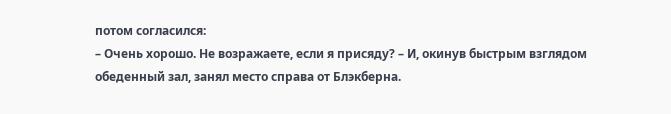потом согласился:
– Очень хорошо. Не возражаете, если я присяду? – И, окинув быстрым взглядом обеденный зал, занял место справа от Блэкберна.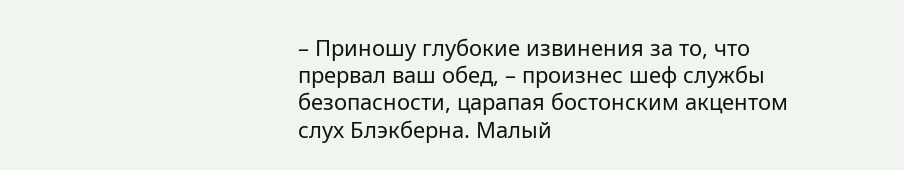– Приношу глубокие извинения за то, что прервал ваш обед, – произнес шеф службы безопасности, царапая бостонским акцентом слух Блэкберна. Малый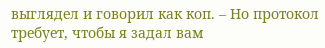выглядел и говорил как коп. – Но протокол требует, чтобы я задал вам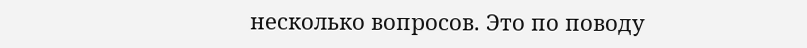несколько вопросов. Это по поводу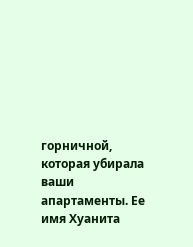горничной, которая убирала ваши апартаменты. Ее имя Хуанита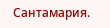Сантамария.